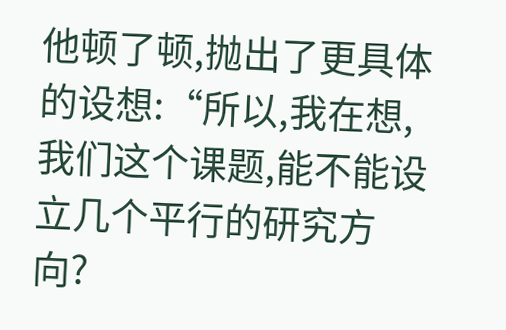他顿了顿,抛出了更具体的设想:“所以,我在想,我们这个课题,能不能设立几个平行的研究方向?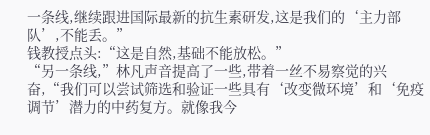一条线,继续跟进国际最新的抗生素研发,这是我们的‘主力部队’,不能丢。”
钱教授点头:“这是自然,基础不能放松。”
“另一条线,”林凡声音提高了一些,带着一丝不易察觉的兴奋,“我们可以尝试筛选和验证一些具有‘改变微环境’和‘免疫调节’潜力的中药复方。就像我今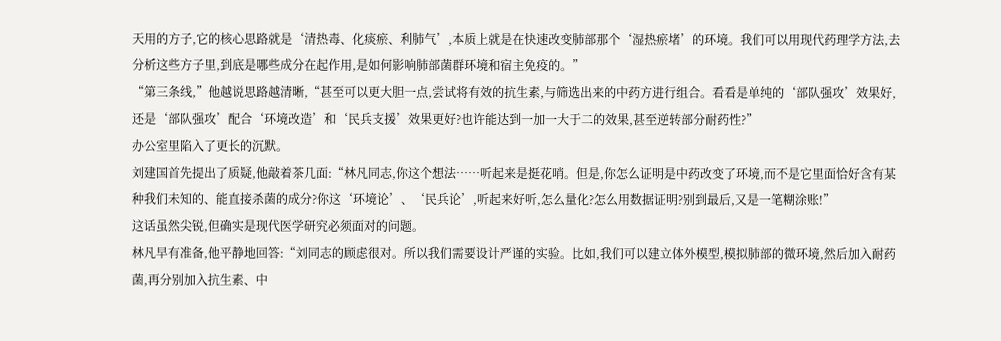天用的方子,它的核心思路就是‘清热毒、化痰瘀、利肺气’,本质上就是在快速改变肺部那个‘湿热瘀堵’的环境。我们可以用现代药理学方法,去分析这些方子里,到底是哪些成分在起作用,是如何影响肺部菌群环境和宿主免疫的。”
“第三条线,”他越说思路越清晰,“甚至可以更大胆一点,尝试将有效的抗生素,与筛选出来的中药方进行组合。看看是单纯的‘部队强攻’效果好,还是‘部队强攻’配合‘环境改造’和‘民兵支援’效果更好?也许能达到一加一大于二的效果,甚至逆转部分耐药性?”
办公室里陷入了更长的沉默。
刘建国首先提出了质疑,他敲着茶几面:“林凡同志,你这个想法……听起来是挺花哨。但是,你怎么证明是中药改变了环境,而不是它里面恰好含有某种我们未知的、能直接杀菌的成分?你这‘环境论’、‘民兵论’,听起来好听,怎么量化?怎么用数据证明?别到最后,又是一笔糊涂账!”
这话虽然尖锐,但确实是现代医学研究必须面对的问题。
林凡早有准备,他平静地回答:“刘同志的顾虑很对。所以我们需要设计严谨的实验。比如,我们可以建立体外模型,模拟肺部的微环境,然后加入耐药菌,再分别加入抗生素、中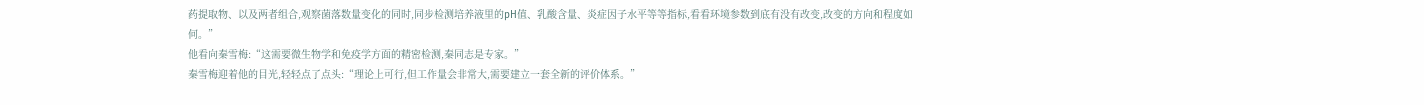药提取物、以及两者组合,观察菌落数量变化的同时,同步检测培养液里的pH值、乳酸含量、炎症因子水平等等指标,看看环境参数到底有没有改变,改变的方向和程度如何。”
他看向秦雪梅:“这需要微生物学和免疫学方面的精密检测,秦同志是专家。”
秦雪梅迎着他的目光,轻轻点了点头:“理论上可行,但工作量会非常大,需要建立一套全新的评价体系。”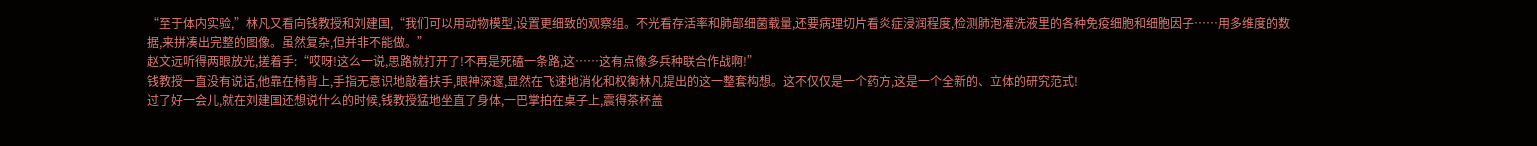“至于体内实验,”林凡又看向钱教授和刘建国,“我们可以用动物模型,设置更细致的观察组。不光看存活率和肺部细菌载量,还要病理切片看炎症浸润程度,检测肺泡灌洗液里的各种免疫细胞和细胞因子……用多维度的数据,来拼凑出完整的图像。虽然复杂,但并非不能做。”
赵文远听得两眼放光,搓着手:“哎呀!这么一说,思路就打开了!不再是死磕一条路,这……这有点像多兵种联合作战啊!”
钱教授一直没有说话,他靠在椅背上,手指无意识地敲着扶手,眼神深邃,显然在飞速地消化和权衡林凡提出的这一整套构想。这不仅仅是一个药方,这是一个全新的、立体的研究范式!
过了好一会儿,就在刘建国还想说什么的时候,钱教授猛地坐直了身体,一巴掌拍在桌子上,震得茶杯盖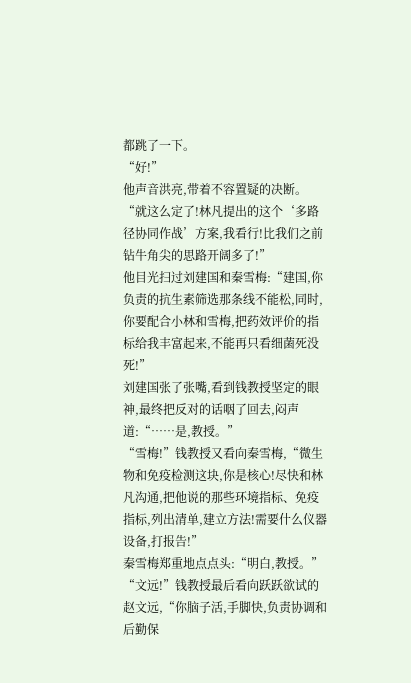都跳了一下。
“好!”
他声音洪亮,带着不容置疑的决断。
“就这么定了!林凡提出的这个‘多路径协同作战’方案,我看行!比我们之前钻牛角尖的思路开阔多了!”
他目光扫过刘建国和秦雪梅:“建国,你负责的抗生素筛选那条线不能松,同时,你要配合小林和雪梅,把药效评价的指标给我丰富起来,不能再只看细菌死没死!”
刘建国张了张嘴,看到钱教授坚定的眼神,最终把反对的话咽了回去,闷声道:“……是,教授。”
“雪梅!”钱教授又看向秦雪梅,“微生物和免疫检测这块,你是核心!尽快和林凡沟通,把他说的那些环境指标、免疫指标,列出清单,建立方法!需要什么仪器设备,打报告!”
秦雪梅郑重地点点头:“明白,教授。”
“文远!”钱教授最后看向跃跃欲试的赵文远,“你脑子活,手脚快,负责协调和后勤保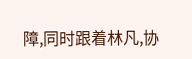障,同时跟着林凡,协